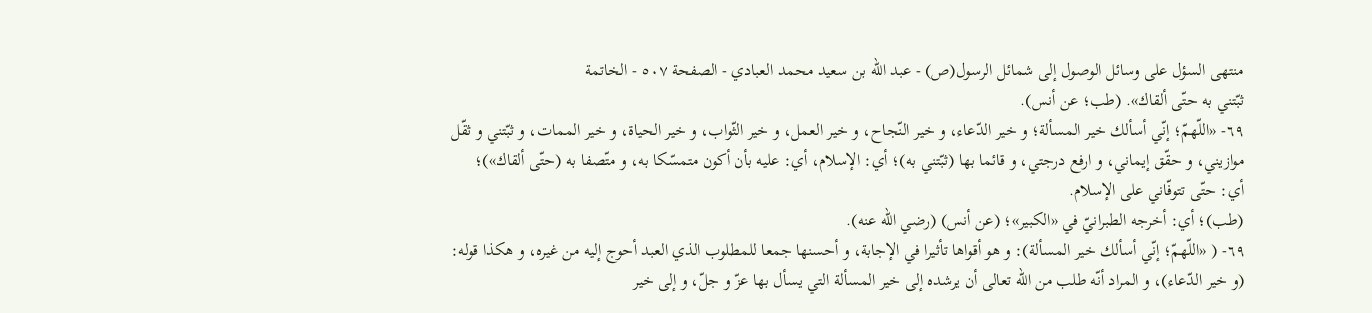منتهى السؤل على وسائل الوصول إلى شمائل الرسول(ص) - عبد الله بن سعيد محمد العبادي - الصفحة ٥٠٧ - الخاتمة
ثبّتني به حتّى ألقاك». (طب؛ عن أنس).
٦٩- «اللّهمّ؛ إنّي أسألك خير المسألة؛ و خير الدّعاء، و خير النّجاح، و خير العمل، و خير الثّواب، و خير الحياة، و خير الممات، و ثبّتني و ثقّل موازيني، و حقّق إيماني، و ارفع درجتي، و قائما بها (ثبّتني به)؛ أي: الإسلام، أي: عليه بأن أكون متمسّكا به، و متّصفا به (حتّى ألقاك»)؛ أي: حتّى تتوفّاني على الإسلام.
(طب)؛ أي: أخرجه الطبرانيّ في «الكبير»؛ (عن أنس) (رضي الله عنه).
٦٩- ( «اللّهمّ؛ إنّي أسألك خير المسألة): و هو أقواها تأثيرا في الإجابة، و أحسنها جمعا للمطلوب الذي العبد أحوج إليه من غيره، و هكذا قوله:
(و خير الدّعاء)، و المراد أنّه طلب من اللّه تعالى أن يرشده إلى خير المسألة التي يسأل بها عزّ و جلّ، و إلى خير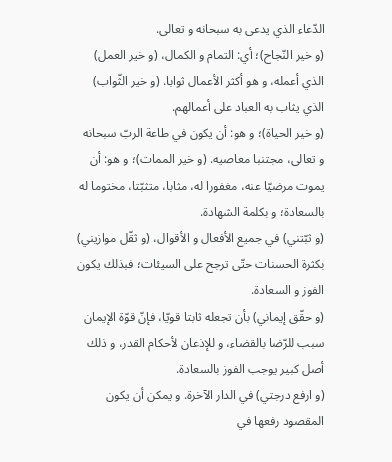الدّعاء الذي يدعى به سبحانه و تعالى.
(و خير النّجاح)؛ أي: التمام و الكمال، (و خير العمل) الذي أعمله، و هو أكثر الأعمال ثوابا. (و خير الثّواب) الذي يثاب به العباد على أعمالهم.
(و خير الحياة)؛ و هو: أن يكون في طاعة الربّ سبحانه و تعالى، مجتنبا معاصيه. (و خير الممات)؛ و هو: أن يموت مرضيّا عنه، مغفورا له، مثابا، متثبّتا، مختوما له بالسعادة؛ و بكلمة الشهادة.
(و ثبّتني) في جميع الأفعال و الأقوال، (و ثقّل موازيني) بكثرة الحسنات حتّى ترجح على السيئات؛ فبذلك يكون الفوز و السعادة.
(و حقّق إيماني) بأن تجعله ثابتا قويّا، فإنّ قوّة الإيمان سبب للرّضا بالقضاء، و للإذعان لأحكام القدر، و ذلك أصل كبير يوجب الفوز بالسعادة.
(و ارفع درجتي) في الدار الآخرة. و يمكن أن يكون المقصود رفعها في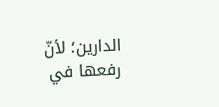الدارين؛ لأنّ رفعها في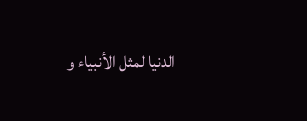الدنيا لمثل الأنبياء و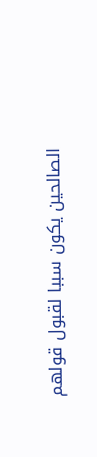الصالحين يكون سببا لقبول قولهم